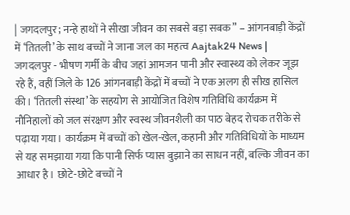| जगदलपुर; नन्हे हाथों ने सीखा जीवन का सबसे बड़ा सबक” – आंगनबाड़ी केंद्रों में ‘तितली’ के साथ बच्चों ने जाना जल का महत्व Aajtak24 News |
जगदलपुर - भीषण गर्मी के बीच जहां आमजन पानी और स्वास्थ्य को लेकर जूझ रहे हैं, वहीं जिले के 126 आंगनबाड़ी केंद्रों में बच्चों ने एक अलग ही सीख हासिल की। ‘तितली संस्था’ के सहयोग से आयोजित विशेष गतिविधि कार्यक्रम में नौनिहालों को जल संरक्षण और स्वस्थ जीवनशैली का पाठ बेहद रोचक तरीके से पढ़ाया गया। कार्यक्रम में बच्चों को खेल-खेल, कहानी और गतिविधियों के माध्यम से यह समझाया गया कि पानी सिर्फ प्यास बुझाने का साधन नहीं, बल्कि जीवन का आधार है। छोटे-छोटे बच्चों ने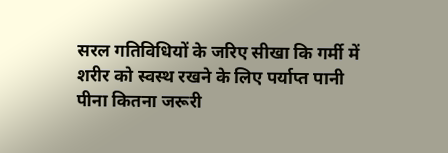सरल गतिविधियों के जरिए सीखा कि गर्मी में शरीर को स्वस्थ रखने के लिए पर्याप्त पानी पीना कितना जरूरी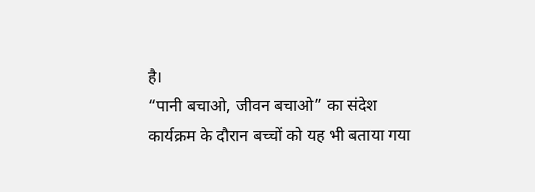है।
“पानी बचाओ, जीवन बचाओ” का संदेश
कार्यक्रम के दौरान बच्चों को यह भी बताया गया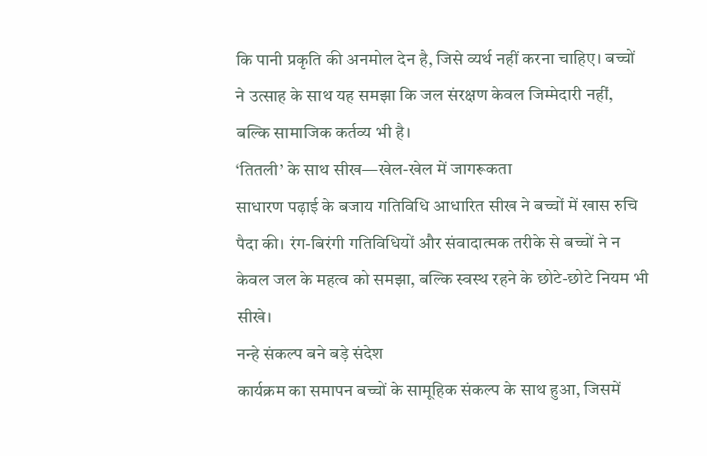कि पानी प्रकृति की अनमोल देन है, जिसे व्यर्थ नहीं करना चाहिए। बच्चों ने उत्साह के साथ यह समझा कि जल संरक्षण केवल जिम्मेदारी नहीं, बल्कि सामाजिक कर्तव्य भी है।
‘तितली’ के साथ सीख—खेल-खेल में जागरूकता
साधारण पढ़ाई के बजाय गतिविधि आधारित सीख ने बच्चों में खास रुचि पैदा की। रंग-बिरंगी गतिविधियों और संवादात्मक तरीके से बच्चों ने न केवल जल के महत्व को समझा, बल्कि स्वस्थ रहने के छोटे-छोटे नियम भी सीखे।
नन्हे संकल्प बने बड़े संदेश
कार्यक्रम का समापन बच्चों के सामूहिक संकल्प के साथ हुआ, जिसमें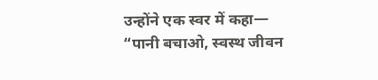उन्होंने एक स्वर में कहा—
“पानी बचाओ, स्वस्थ जीवन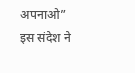अपनाओ”
इस संदेश ने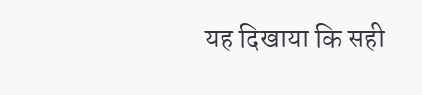यह दिखाया कि सही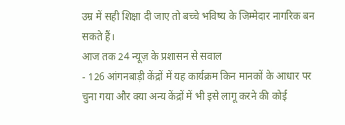उम्र में सही शिक्षा दी जाए तो बच्चे भविष्य के जिम्मेदार नागरिक बन सकते हैं।
आज तक 24 न्यूज़ के प्रशासन से सवाल
- 126 आंगनबाड़ी केंद्रों में यह कार्यक्रम किन मानकों के आधार पर चुना गया और क्या अन्य केंद्रों में भी इसे लागू करने की कोई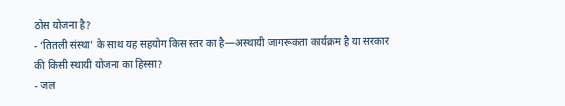ठोस योजना है?
- ‘तितली संस्था’ के साथ यह सहयोग किस स्तर का है—अस्थायी जागरूकता कार्यक्रम है या सरकार की किसी स्थायी योजना का हिस्सा?
- जल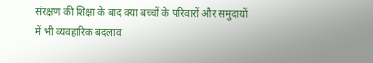संरक्षण की शिक्षा के बाद क्या बच्चों के परिवारों और समुदायों में भी व्यवहारिक बदलाव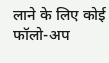लाने के लिए कोई फॉलो-अप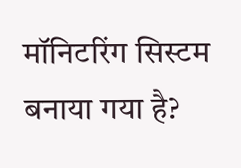मॉनिटरिंग सिस्टम बनाया गया है?